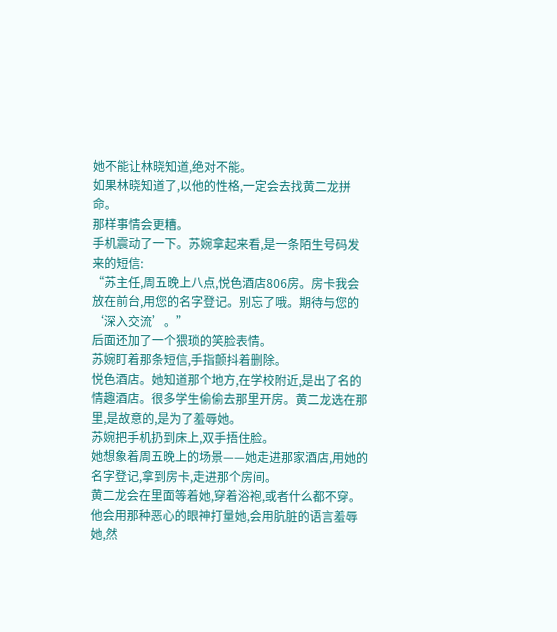她不能让林晓知道,绝对不能。
如果林晓知道了,以他的性格,一定会去找黄二龙拼命。
那样事情会更糟。
手机震动了一下。苏婉拿起来看,是一条陌生号码发来的短信:
“苏主任,周五晚上八点,悦色酒店806房。房卡我会放在前台,用您的名字登记。别忘了哦。期待与您的‘深入交流’。”
后面还加了一个猥琐的笑脸表情。
苏婉盯着那条短信,手指颤抖着删除。
悦色酒店。她知道那个地方,在学校附近,是出了名的情趣酒店。很多学生偷偷去那里开房。黄二龙选在那里,是故意的,是为了羞辱她。
苏婉把手机扔到床上,双手捂住脸。
她想象着周五晚上的场景——她走进那家酒店,用她的名字登记,拿到房卡,走进那个房间。
黄二龙会在里面等着她,穿着浴袍,或者什么都不穿。
他会用那种恶心的眼神打量她,会用肮脏的语言羞辱她,然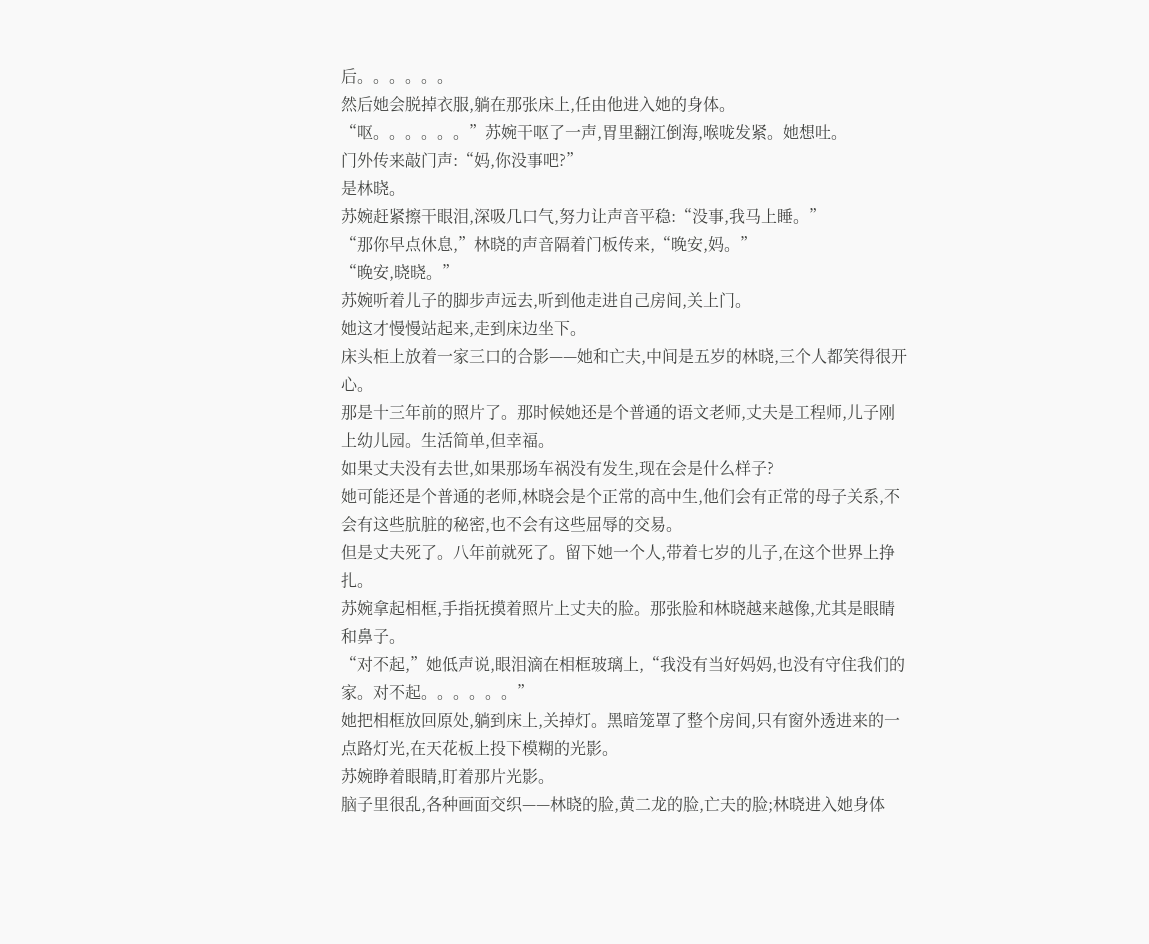后。。。。。。
然后她会脱掉衣服,躺在那张床上,任由他进入她的身体。
“呕。。。。。。”苏婉干呕了一声,胃里翻江倒海,喉咙发紧。她想吐。
门外传来敲门声:“妈,你没事吧?”
是林晓。
苏婉赶紧擦干眼泪,深吸几口气,努力让声音平稳:“没事,我马上睡。”
“那你早点休息,”林晓的声音隔着门板传来,“晚安,妈。”
“晚安,晓晓。”
苏婉听着儿子的脚步声远去,听到他走进自己房间,关上门。
她这才慢慢站起来,走到床边坐下。
床头柜上放着一家三口的合影——她和亡夫,中间是五岁的林晓,三个人都笑得很开心。
那是十三年前的照片了。那时候她还是个普通的语文老师,丈夫是工程师,儿子刚上幼儿园。生活简单,但幸福。
如果丈夫没有去世,如果那场车祸没有发生,现在会是什么样子?
她可能还是个普通的老师,林晓会是个正常的高中生,他们会有正常的母子关系,不会有这些肮脏的秘密,也不会有这些屈辱的交易。
但是丈夫死了。八年前就死了。留下她一个人,带着七岁的儿子,在这个世界上挣扎。
苏婉拿起相框,手指抚摸着照片上丈夫的脸。那张脸和林晓越来越像,尤其是眼睛和鼻子。
“对不起,”她低声说,眼泪滴在相框玻璃上,“我没有当好妈妈,也没有守住我们的家。对不起。。。。。。”
她把相框放回原处,躺到床上,关掉灯。黑暗笼罩了整个房间,只有窗外透进来的一点路灯光,在天花板上投下模糊的光影。
苏婉睁着眼睛,盯着那片光影。
脑子里很乱,各种画面交织——林晓的脸,黄二龙的脸,亡夫的脸;林晓进入她身体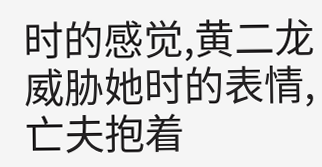时的感觉,黄二龙威胁她时的表情,亡夫抱着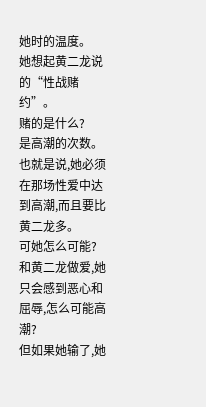她时的温度。
她想起黄二龙说的“性战赌约”。
赌的是什么?
是高潮的次数。
也就是说,她必须在那场性爱中达到高潮,而且要比黄二龙多。
可她怎么可能?
和黄二龙做爱,她只会感到恶心和屈辱,怎么可能高潮?
但如果她输了,她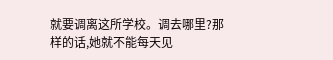就要调离这所学校。调去哪里?那样的话,她就不能每天见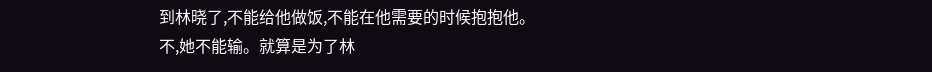到林晓了,不能给他做饭,不能在他需要的时候抱抱他。
不,她不能输。就算是为了林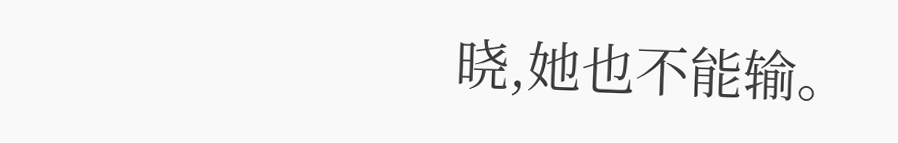晓,她也不能输。